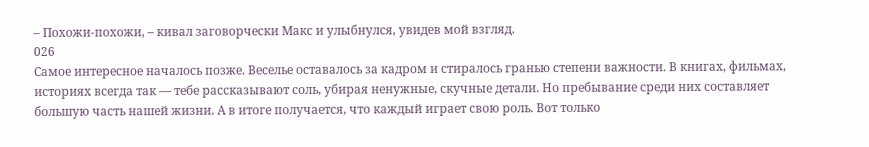– Похожи-похожи, – кивал заговорчески Макс и улыбнулся, увидев мой взгляд.
026
Самое интересное началось позже. Веселье оставалось за кадром и стиралось гранью степени важности. В книгах, фильмах, историях всегда так — тебе рассказывают соль, убирая ненужные, скучные детали. Но пребывание среди них составляет большую часть нашей жизни. А в итоге получается, что каждый играет свою роль. Вот только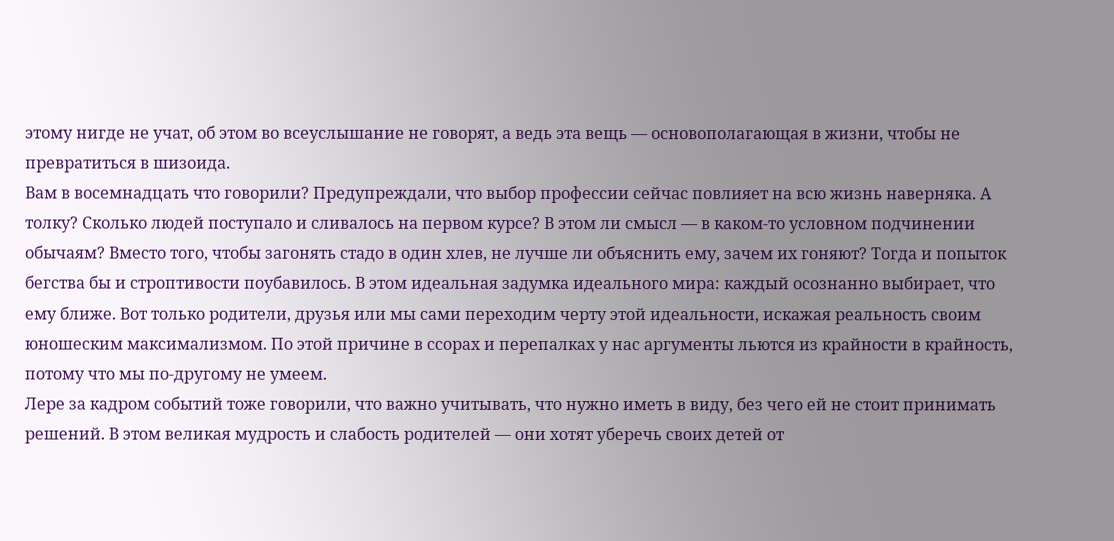этому нигде не учат, об этом во всеуслышание не говорят, а ведь эта вещь — основополагающая в жизни, чтобы не превратиться в шизоида.
Вам в восемнадцать что говорили? Предупреждали, что выбор профессии сейчас повлияет на всю жизнь наверняка. А толку? Сколько людей поступало и сливалось на первом курсе? В этом ли смысл — в каком-то условном подчинении обычаям? Вместо того, чтобы загонять стадо в один хлев, не лучше ли объяснить ему, зачем их гоняют? Тогда и попыток бегства бы и строптивости поубавилось. В этом идеальная задумка идеального мира: каждый осознанно выбирает, что ему ближе. Вот только родители, друзья или мы сами переходим черту этой идеальности, искажая реальность своим юношеским максимализмом. По этой причине в ссорах и перепалках у нас аргументы льются из крайности в крайность,
потому что мы по-другому не умеем.
Лере за кадром событий тоже говорили, что важно учитывать, что нужно иметь в виду, без чего ей не стоит принимать решений. В этом великая мудрость и слабость родителей — они хотят уберечь своих детей от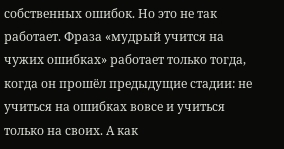собственных ошибок. Но это не так работает. Фраза «мудрый учится на чужих ошибках» работает только тогда, когда он прошёл предыдущие стадии: не учиться на ошибках вовсе и учиться только на своих. А как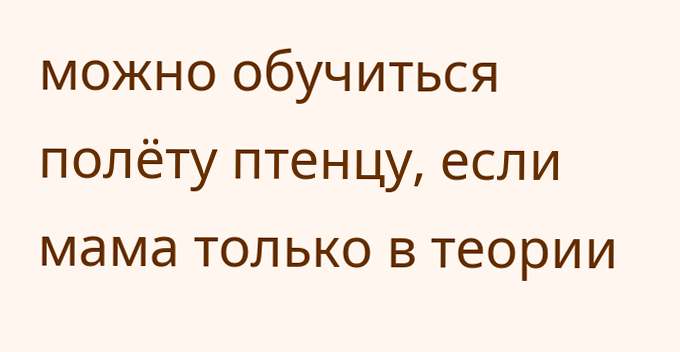можно обучиться полёту птенцу, если мама только в теории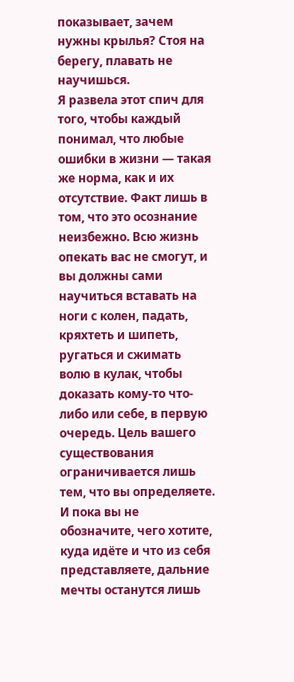показывает, зачем нужны крылья? Стоя на берегу, плавать не научишься.
Я развела этот спич для того, чтобы каждый понимал, что любые ошибки в жизни — такая же норма, как и их отсутствие. Факт лишь в том, что это осознание неизбежно. Всю жизнь опекать вас не смогут, и вы должны сами научиться вставать на ноги с колен, падать, кряхтеть и шипеть, ругаться и сжимать волю в кулак, чтобы доказать кому-то что-либо или себе, в первую очередь. Цель вашего существования ограничивается лишь тем, что вы определяете. И пока вы не обозначите, чего хотите, куда идёте и что из себя представляете, дальние мечты останутся лишь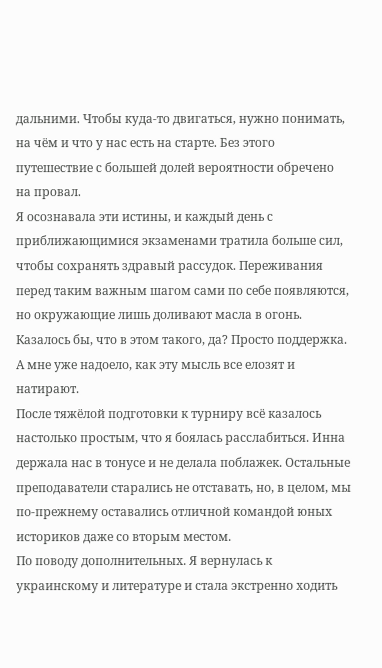дальними. Чтобы куда-то двигаться, нужно понимать, на чём и что у нас есть на старте. Без этого путешествие с большей долей вероятности обречено на провал.
Я осознавала эти истины, и каждый день с приближающимися экзаменами тратила больше сил, чтобы сохранять здравый рассудок. Переживания перед таким важным шагом сами по себе появляются, но окружающие лишь доливают масла в огонь. Казалось бы, что в этом такого, да? Просто поддержка. А мне уже надоело, как эту мысль все елозят и натирают.
После тяжёлой подготовки к турниру всё казалось настолько простым, что я боялась расслабиться. Инна держала нас в тонусе и не делала поблажек. Остальные преподаватели старались не отставать, но, в целом, мы по-прежнему оставались отличной командой юных историков даже со вторым местом.
По поводу дополнительных. Я вернулась к украинскому и литературе и стала экстренно ходить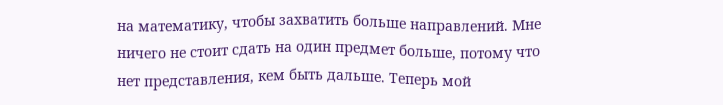на математику, чтобы захватить больше направлений. Мне ничего не стоит сдать на один предмет больше, потому что нет представления, кем быть дальше. Теперь мой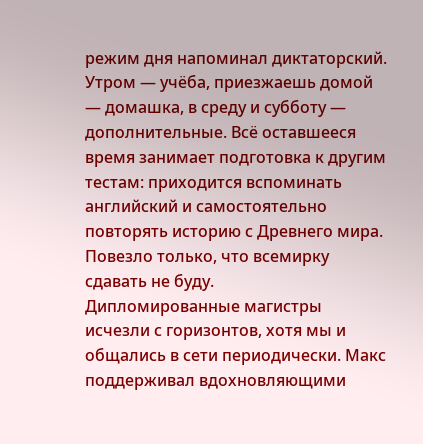режим дня напоминал диктаторский. Утром — учёба, приезжаешь домой — домашка, в среду и субботу — дополнительные. Всё оставшееся время занимает подготовка к другим тестам: приходится вспоминать английский и самостоятельно повторять историю с Древнего мира. Повезло только, что всемирку сдавать не буду.
Дипломированные магистры исчезли с горизонтов, хотя мы и общались в сети периодически. Макс поддерживал вдохновляющими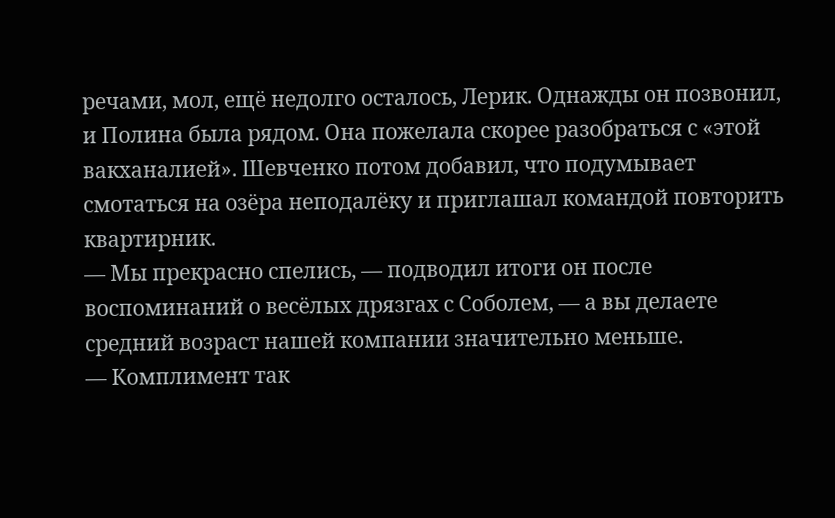речами, мол, ещё недолго осталось, Лерик. Однажды он позвонил, и Полина была рядом. Она пожелала скорее разобраться с «этой вакханалией». Шевченко потом добавил, что подумывает смотаться на озёра неподалёку и приглашал командой повторить квартирник.
— Мы прекрасно спелись, — подводил итоги он после воспоминаний о весёлых дрязгах с Соболем, — а вы делаете средний возраст нашей компании значительно меньше.
— Комплимент так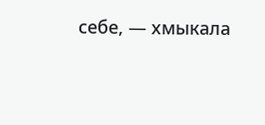себе, — хмыкала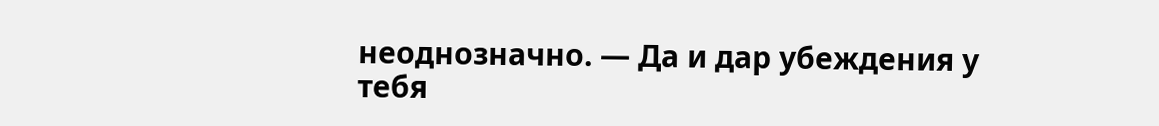неоднозначно. — Да и дар убеждения у тебя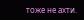тоже не ахти.